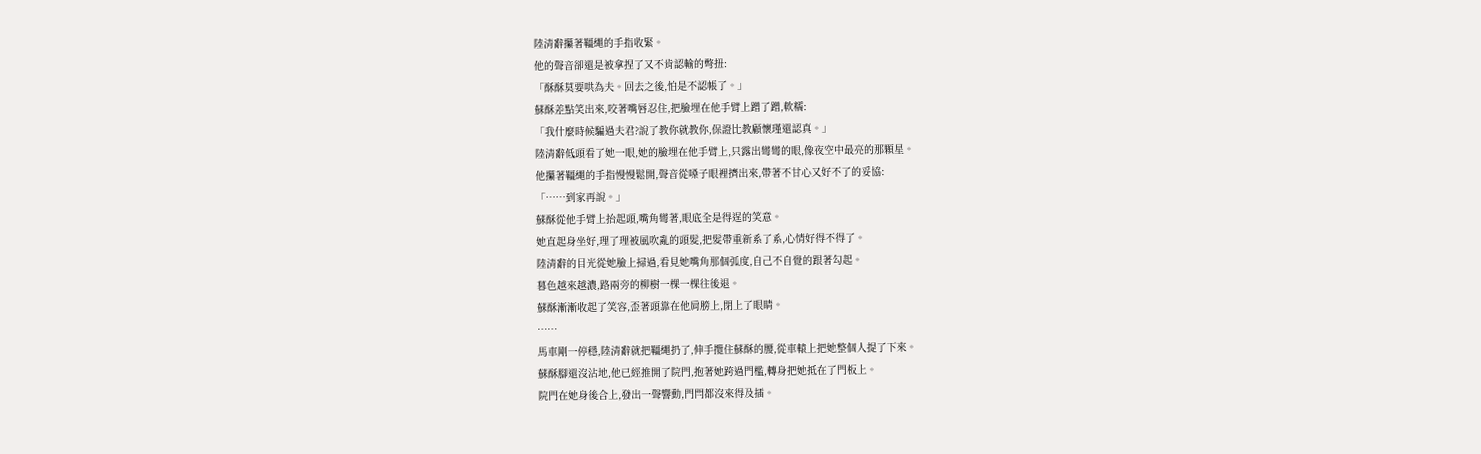陸清辭攥著韁繩的手指收緊。
他的聲音卻還是被拿捏了又不肯認輸的彆扭:
「酥酥莫要哄為夫。回去之後,怕是不認帳了。」
蘇酥差點笑出來,咬著嘴唇忍住,把臉埋在他手臂上蹭了蹭,軟糯:
「我什麼時候騙過夫君?說了教你就教你,保證比教顧懷瑾還認真。」
陸清辭低頭看了她一眼,她的臉埋在他手臂上,只露出彎彎的眼,像夜空中最亮的那顆星。
他攥著韁繩的手指慢慢鬆開,聲音從嗓子眼裡擠出來,帶著不甘心又好不了的妥協:
「……到家再說。」
蘇酥從他手臂上抬起頭,嘴角彎著,眼底全是得逞的笑意。
她直起身坐好,理了理被風吹亂的頭髮,把髮帶重新系了系,心情好得不得了。
陸清辭的目光從她臉上掃過,看見她嘴角那個弧度,自己不自覺的跟著勾起。
暮色越來越濃,路兩旁的柳樹一棵一棵往後退。
蘇酥漸漸收起了笑容,歪著頭靠在他肩膀上,閉上了眼睛。
……
馬車剛一停穩,陸清辭就把韁繩扔了,伸手攬住蘇酥的腰,從車轅上把她整個人提了下來。
蘇酥腳還沒沾地,他已經推開了院門,抱著她跨過門檻,轉身把她抵在了門板上。
院門在她身後合上,發出一聲響動,門閂都沒來得及插。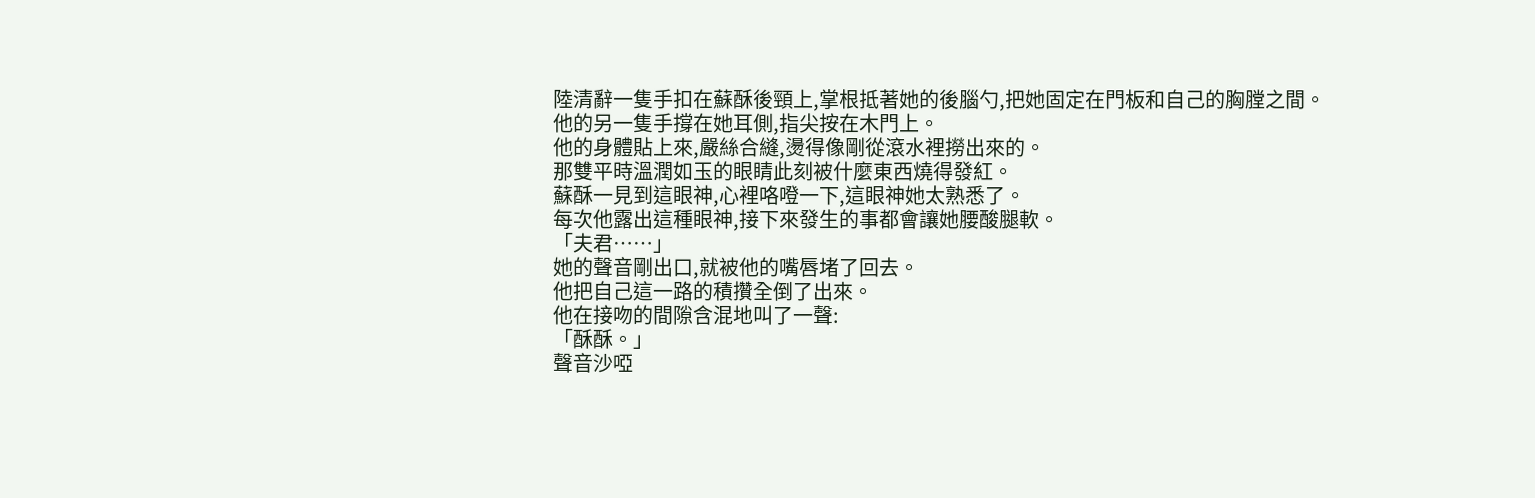陸清辭一隻手扣在蘇酥後頸上,掌根抵著她的後腦勺,把她固定在門板和自己的胸膛之間。
他的另一隻手撐在她耳側,指尖按在木門上。
他的身體貼上來,嚴絲合縫,燙得像剛從滾水裡撈出來的。
那雙平時溫潤如玉的眼睛此刻被什麼東西燒得發紅。
蘇酥一見到這眼神,心裡咯噔一下,這眼神她太熟悉了。
每次他露出這種眼神,接下來發生的事都會讓她腰酸腿軟。
「夫君……」
她的聲音剛出口,就被他的嘴唇堵了回去。
他把自己這一路的積攢全倒了出來。
他在接吻的間隙含混地叫了一聲:
「酥酥。」
聲音沙啞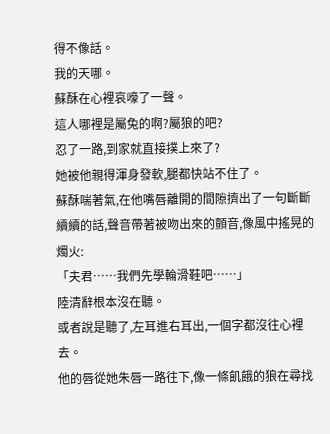得不像話。
我的天哪。
蘇酥在心裡哀嚎了一聲。
這人哪裡是屬兔的啊?屬狼的吧?
忍了一路,到家就直接撲上來了?
她被他親得渾身發軟,腿都快站不住了。
蘇酥喘著氣,在他嘴唇離開的間隙擠出了一句斷斷續續的話,聲音帶著被吻出來的顫音,像風中搖晃的燭火:
「夫君……我們先學輪滑鞋吧……」
陸清辭根本沒在聽。
或者說是聽了,左耳進右耳出,一個字都沒往心裡去。
他的唇從她朱唇一路往下,像一條飢餓的狼在尋找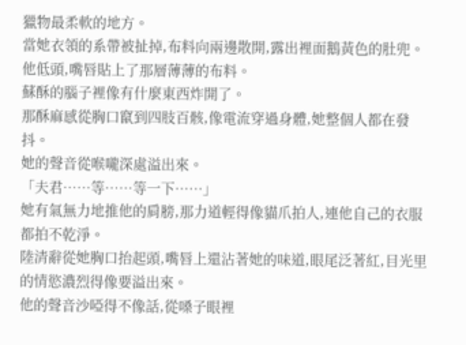獵物最柔軟的地方。
當她衣領的系帶被扯掉,布料向兩邊散開,露出裡面鵝黃色的肚兜。
他低頭,嘴唇貼上了那層薄薄的布料。
蘇酥的腦子裡像有什麼東西炸開了。
那酥麻感從胸口竄到四肢百骸,像電流穿過身體,她整個人都在發抖。
她的聲音從喉嚨深處溢出來。
「夫君……等……等一下……」
她有氣無力地推他的肩膀,那力道輕得像貓爪拍人,連他自己的衣服都拍不乾淨。
陸清辭從她胸口抬起頭,嘴唇上還沾著她的味道,眼尾泛著紅,目光里的情慾濃烈得像要溢出來。
他的聲音沙啞得不像話,從嗓子眼裡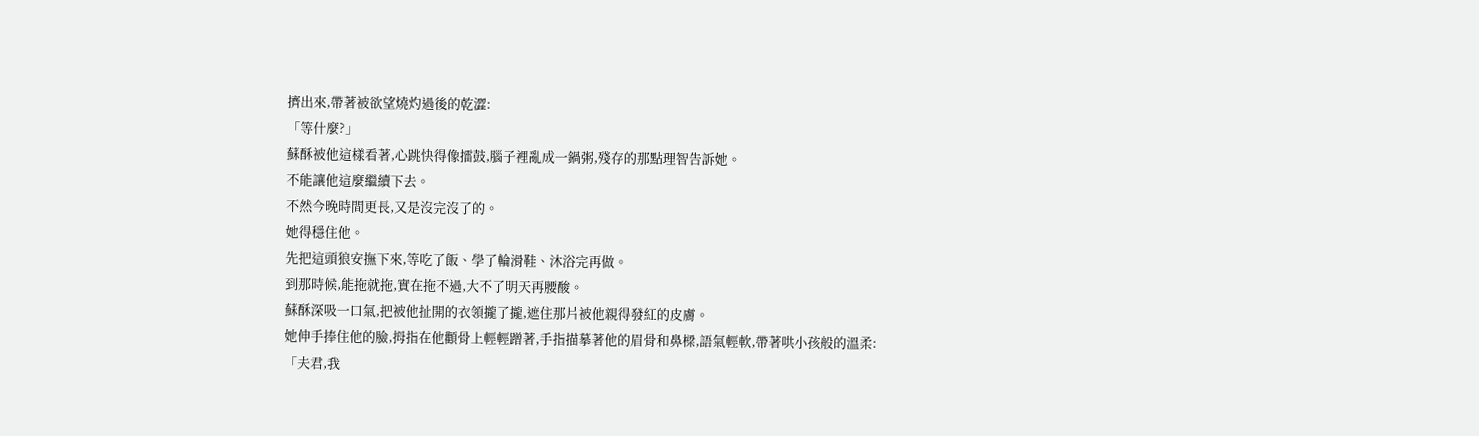擠出來,帶著被欲望燒灼過後的乾澀:
「等什麼?」
蘇酥被他這樣看著,心跳快得像擂鼓,腦子裡亂成一鍋粥,殘存的那點理智告訴她。
不能讓他這麼繼續下去。
不然今晚時間更長,又是沒完沒了的。
她得穩住他。
先把這頭狼安撫下來,等吃了飯、學了輪滑鞋、沐浴完再做。
到那時候,能拖就拖,實在拖不過,大不了明天再腰酸。
蘇酥深吸一口氣,把被他扯開的衣領攏了攏,遮住那片被他親得發紅的皮膚。
她伸手捧住他的臉,拇指在他顴骨上輕輕蹭著,手指描摹著他的眉骨和鼻樑,語氣輕軟,帶著哄小孩般的溫柔:
「夫君,我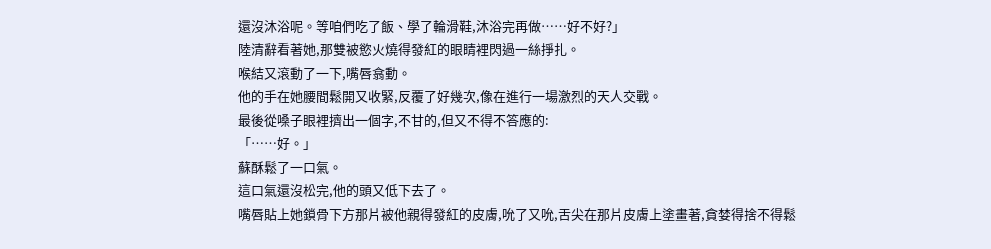還沒沐浴呢。等咱們吃了飯、學了輪滑鞋,沐浴完再做……好不好?」
陸清辭看著她,那雙被慾火燒得發紅的眼睛裡閃過一絲掙扎。
喉結又滾動了一下,嘴唇翕動。
他的手在她腰間鬆開又收緊,反覆了好幾次,像在進行一場激烈的天人交戰。
最後從嗓子眼裡擠出一個字,不甘的,但又不得不答應的:
「……好。」
蘇酥鬆了一口氣。
這口氣還沒松完,他的頭又低下去了。
嘴唇貼上她鎖骨下方那片被他親得發紅的皮膚,吮了又吮,舌尖在那片皮膚上塗畫著,貪婪得捨不得鬆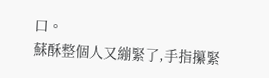口。
蘇酥整個人又繃緊了,手指攥緊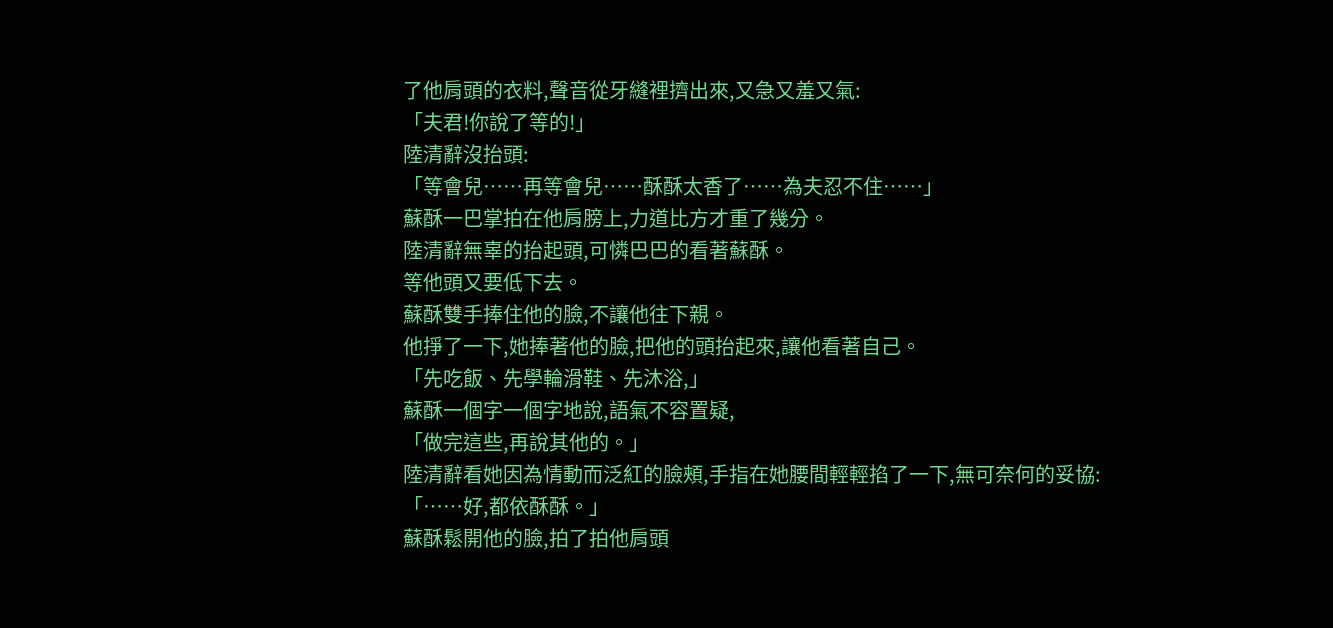了他肩頭的衣料,聲音從牙縫裡擠出來,又急又羞又氣:
「夫君!你說了等的!」
陸清辭沒抬頭:
「等會兒……再等會兒……酥酥太香了……為夫忍不住……」
蘇酥一巴掌拍在他肩膀上,力道比方才重了幾分。
陸清辭無辜的抬起頭,可憐巴巴的看著蘇酥。
等他頭又要低下去。
蘇酥雙手捧住他的臉,不讓他往下親。
他掙了一下,她捧著他的臉,把他的頭抬起來,讓他看著自己。
「先吃飯、先學輪滑鞋、先沐浴,」
蘇酥一個字一個字地說,語氣不容置疑,
「做完這些,再說其他的。」
陸清辭看她因為情動而泛紅的臉頰,手指在她腰間輕輕掐了一下,無可奈何的妥協:
「……好,都依酥酥。」
蘇酥鬆開他的臉,拍了拍他肩頭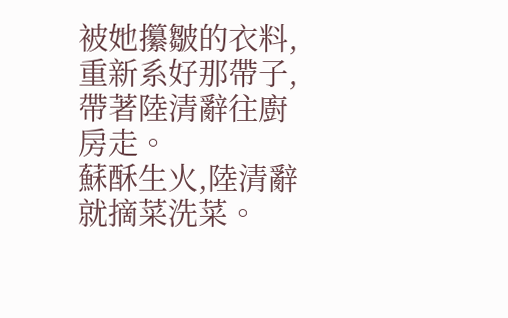被她攥皺的衣料,重新系好那帶子,帶著陸清辭往廚房走。
蘇酥生火,陸清辭就摘菜洗菜。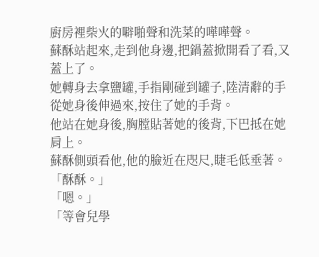廚房裡柴火的噼啪聲和洗菜的嘩嘩聲。
蘇酥站起來,走到他身邊,把鍋蓋掀開看了看,又蓋上了。
她轉身去拿鹽罐,手指剛碰到罐子,陸清辭的手從她身後伸過來,按住了她的手背。
他站在她身後,胸膛貼著她的後背,下巴抵在她肩上。
蘇酥側頭看他,他的臉近在咫尺,睫毛低垂著。
「酥酥。」
「嗯。」
「等會兒學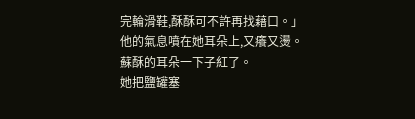完輪滑鞋,酥酥可不許再找藉口。」
他的氣息噴在她耳朵上,又癢又燙。
蘇酥的耳朵一下子紅了。
她把鹽罐塞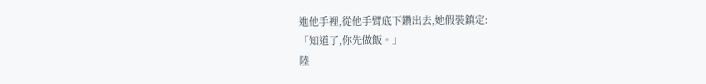進他手裡,從他手臂底下鑽出去,她假裝鎮定:
「知道了,你先做飯。」
陸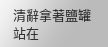清辭拿著鹽罐站在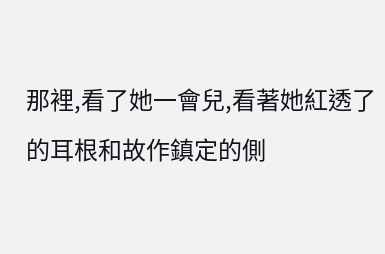那裡,看了她一會兒,看著她紅透了的耳根和故作鎮定的側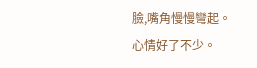臉,嘴角慢慢彎起。
心情好了不少。